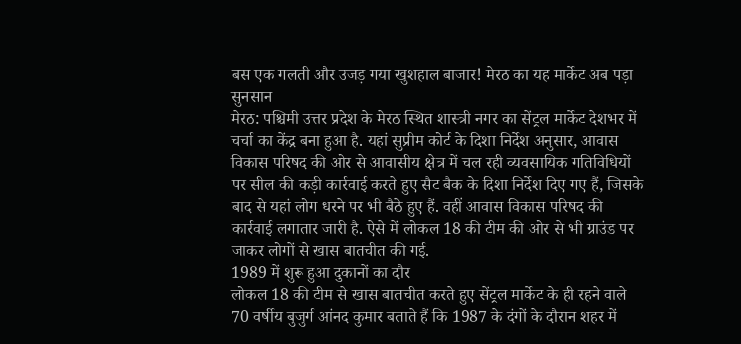बस एक गलती और उजड़ गया खुशहाल बाजार! मेरठ का यह मार्केट अब पड़ा सुनसान
मेरठ: पश्चिमी उत्तर प्रदेश के मेरठ स्थित शास्त्री नगर का सेंट्रल मार्केट देशभर में चर्चा का केंद्र बना हुआ है. यहां सुप्रीम कोर्ट के दिशा निर्देश अनुसार, आवास विकास परिषद की ओर से आवासीय क्षेत्र में चल रही व्यवसायिक गतिविधियों पर सील की कड़ी कार्रवाई करते हुए सैट बैक के दिशा निर्देश दिए गए हैं, जिसके बाद से यहां लोग धरने पर भी बैठे हुए हैं. वहीं आवास विकास परिषद की कार्रवाई लगातार जारी है. ऐसे में लोकल 18 की टीम की ओर से भी ग्राउंड पर जाकर लोगों से खास बातचीत की गई.
1989 में शुरू हुआ दुकानों का दौर
लोकल 18 की टीम से खास बातचीत करते हुए सेंट्रल मार्केट के ही रहने वाले 70 वर्षीय बुजुर्ग आंनद कुमार बताते हैं कि 1987 के दंगों के दौरान शहर में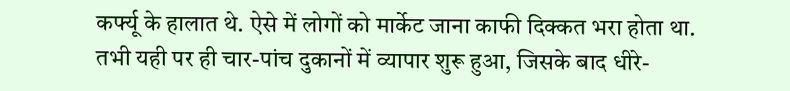कर्फ्यू के हालात थे. ऐसे में लोगों को मार्केट जाना काफी दिक्कत भरा होता था. तभी यही पर ही चार-पांच दुकानों में व्यापार शुरू हुआ, जिसके बाद धीरे-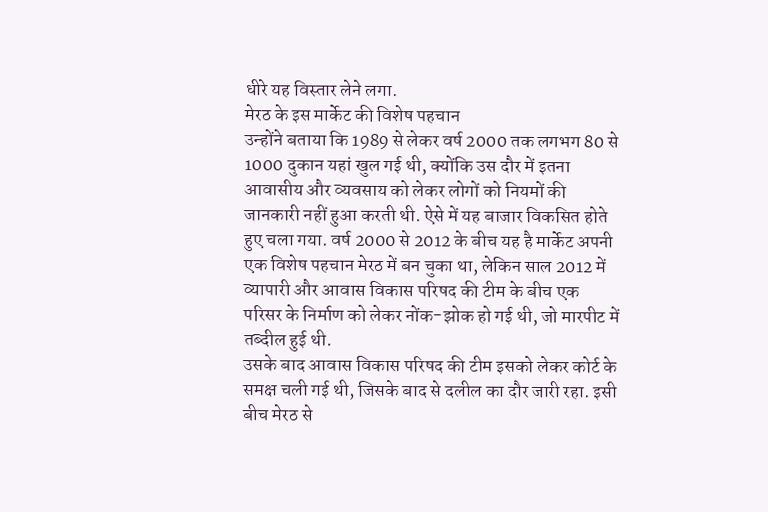धीरे यह विस्तार लेने लगा.
मेरठ के इस मार्केट की विशेष पहचान
उन्होंने बताया कि 1989 से लेकर वर्ष 2000 तक लगभग 80 से 1000 दुकान यहां खुल गई थी, क्योंकि उस दौर में इतना आवासीय और व्यवसाय को लेकर लोगों को नियमों की जानकारी नहीं हुआ करती थी. ऐसे में यह बाजार विकसित होते हुए चला गया. वर्ष 2000 से 2012 के बीच यह है मार्केट अपनी एक विशेष पहचान मेरठ में बन चुका था, लेकिन साल 2012 में व्यापारी और आवास विकास परिषद की टीम के बीच एक परिसर के निर्माण को लेकर नोंक-झोक हो गई थी, जो मारपीट में तब्दील हुई थी.
उसके बाद आवास विकास परिषद की टीम इसको लेकर कोर्ट के समक्ष चली गई थी, जिसके बाद से दलील का दौर जारी रहा. इसी बीच मेरठ से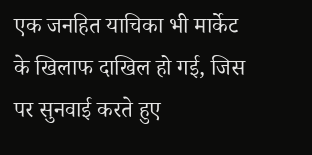एक जनहित याचिका भी मार्केट के खिलाफ दाखिल हो गई, जिस पर सुनवाई करते हुए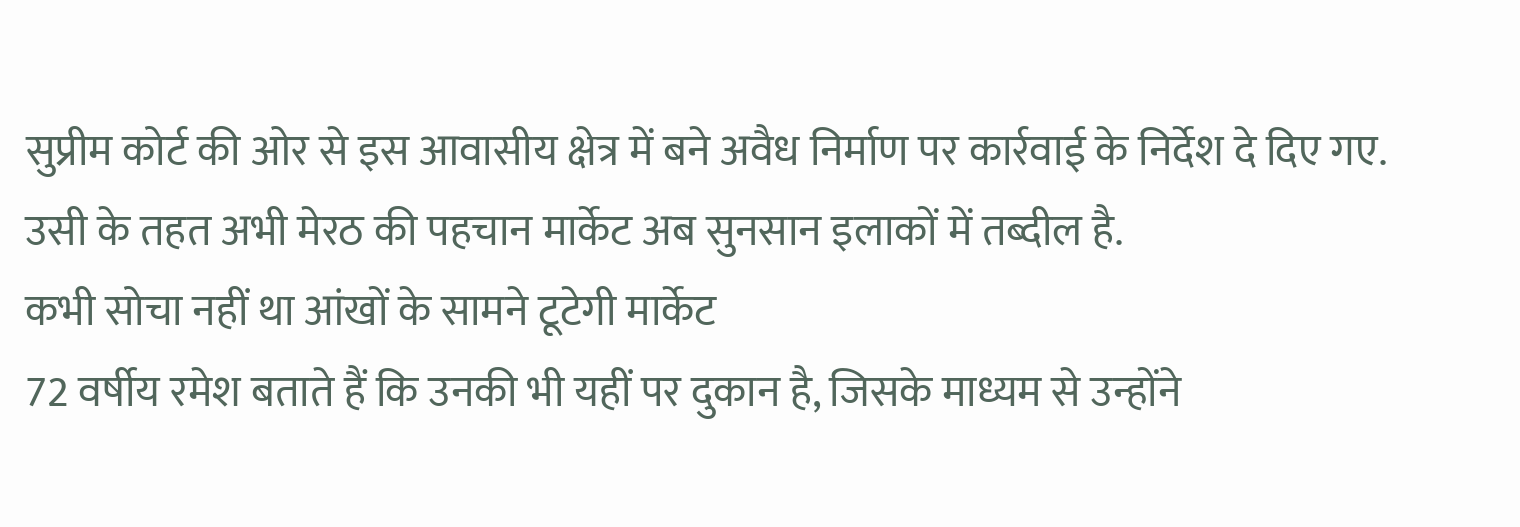सुप्रीम कोर्ट की ओर से इस आवासीय क्षेत्र में बने अवैध निर्माण पर कार्रवाई के निर्देश दे दिए गए. उसी के तहत अभी मेरठ की पहचान मार्केट अब सुनसान इलाकों में तब्दील है.
कभी सोचा नहीं था आंखों के सामने टूटेगी मार्केट
72 वर्षीय रमेश बताते हैं कि उनकी भी यहीं पर दुकान है, जिसके माध्यम से उन्होंने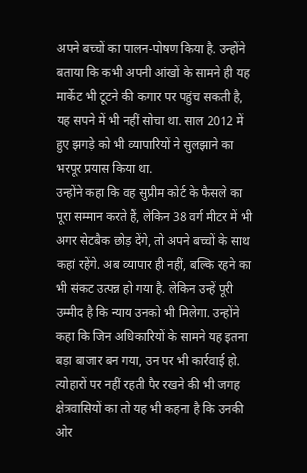अपने बच्चों का पालन-पोषण किया है. उन्होंने बताया कि कभी अपनी आंखों के सामने ही यह मार्केट भी टूटने की कगार पर पहुंच सकती है, यह सपने में भी नहीं सोचा था. साल 2012 में हुए झगड़े को भी व्यापारियों ने सुलझाने का भरपूर प्रयास किया था.
उन्होंने कहा कि वह सुप्रीम कोर्ट के फैसले का पूरा सम्मान करते हैं, लेकिन 38 वर्ग मीटर में भी अगर सेटबैक छोड़ देंगे, तो अपने बच्चों के साथ कहां रहेंगे. अब व्यापार ही नहीं, बल्कि रहने का भी संकट उत्पन्न हो गया है. लेकिन उन्हें पूरी उम्मीद है कि न्याय उनको भी मिलेगा. उन्होंने कहा कि जिन अधिकारियों के सामने यह इतना बड़ा बाजार बन गया, उन पर भी कार्रवाई हो.
त्योहारों पर नहीं रहती पैर रखने की भी जगह
क्षेत्रवासियों का तो यह भी कहना है कि उनकी ओर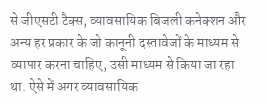से जीएसटी टैक्स, व्यावसायिक बिजली कनेक्शन और अन्य हर प्रकार के जो कानूनी दस्तावेजों के माध्यम से व्यापार करना चाहिए, उसी माध्यम से किया जा रहा था. ऐसे में अगर व्यावसायिक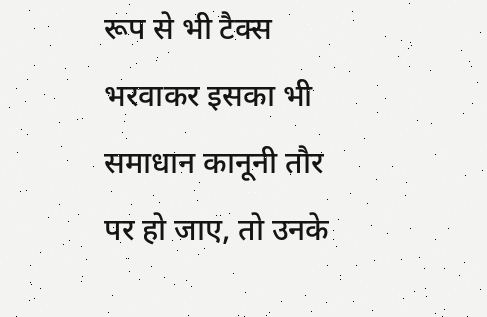रूप से भी टैक्स भरवाकर इसका भी समाधान कानूनी तौर पर हो जाए, तो उनके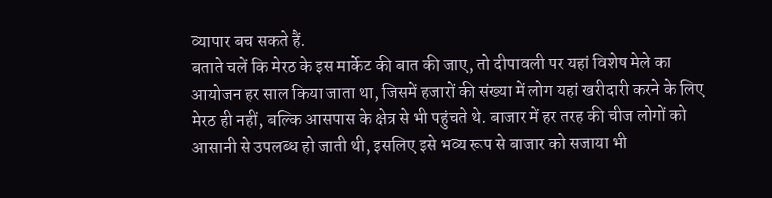व्यापार बच सकते हैं.
बताते चलें कि मेरठ के इस मार्केट की बात की जाए, तो दीपावली पर यहां विशेष मेले का आयोजन हर साल किया जाता था, जिसमें हजारों की संख्या में लोग यहां खरीदारी करने के लिए मेरठ ही नहीं, बल्कि आसपास के क्षेत्र से भी पहुंचते थे. बाजार में हर तरह की चीज लोगों को आसानी से उपलब्ध हो जाती थी, इसलिए इसे भव्य रूप से बाजार को सजाया भी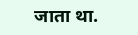जाता था.